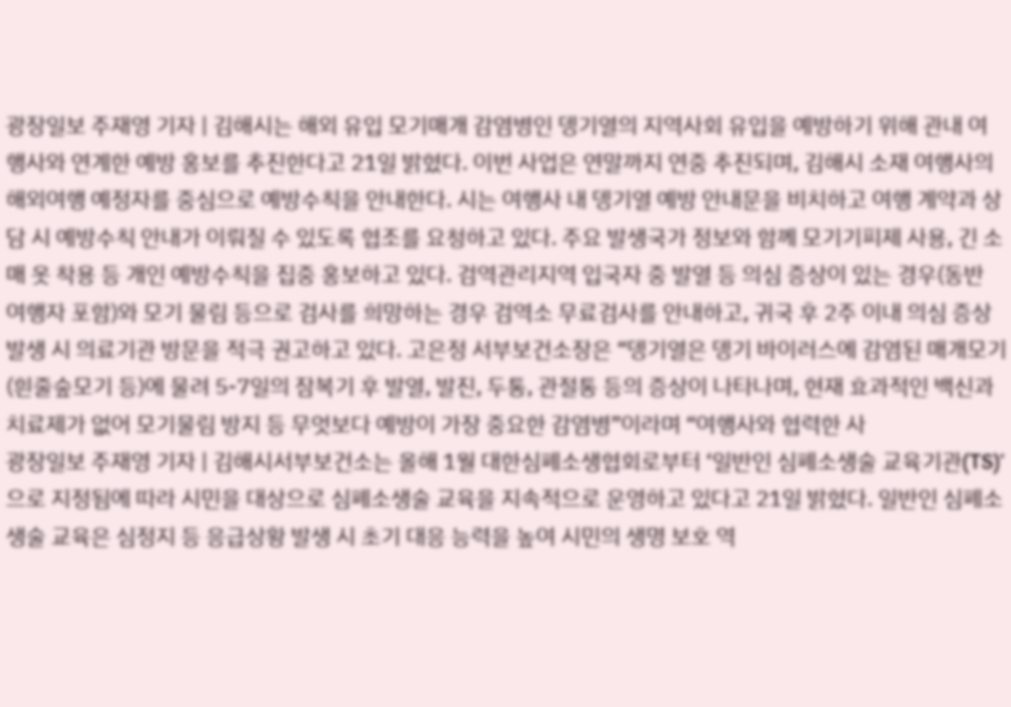광장일보 주재영 기자 | 김해시는 해외 유입 모기매개 감염병인 뎅기열의 지역사회 유입을 예방하기 위해 관내 여행사와 연계한 예방 홍보를 추진한다고 21일 밝혔다. 이번 사업은 연말까지 연중 추진되며, 김해시 소재 여행사의 해외여행 예정자를 중심으로 예방수칙을 안내한다. 시는 여행사 내 뎅기열 예방 안내문을 비치하고 여행 계약과 상담 시 예방수칙 안내가 이뤄질 수 있도록 협조를 요청하고 있다. 주요 발생국가 정보와 함께 모기기피제 사용, 긴 소매 옷 착용 등 개인 예방수칙을 집중 홍보하고 있다. 검역관리지역 입국자 중 발열 등 의심 증상이 있는 경우(동반 여행자 포함)와 모기 물림 등으로 검사를 희망하는 경우 검역소 무료검사를 안내하고, 귀국 후 2주 이내 의심 증상 발생 시 의료기관 방문을 적극 권고하고 있다. 고은정 서부보건소장은 “뎅기열은 뎅기 바이러스에 감염된 매개모기(흰줄숲모기 등)에 물려 5-7일의 잠복기 후 발열, 발진, 두통, 관절통 등의 증상이 나타나며, 현재 효과적인 백신과 치료제가 없어 모기물림 방지 등 무엇보다 예방이 가장 중요한 감염병”이라며 “여행사와 협력한 사
광장일보 주재영 기자 | 김해시서부보건소는 올해 1월 대한심폐소생협회로부터 ‘일반인 심폐소생술 교육기관(TS)’으로 지정됨에 따라 시민을 대상으로 심폐소생술 교육을 지속적으로 운영하고 있다고 21일 밝혔다. 일반인 심폐소생술 교육은 심정지 등 응급상황 발생 시 초기 대응 능력을 높여 시민의 생명 보호 역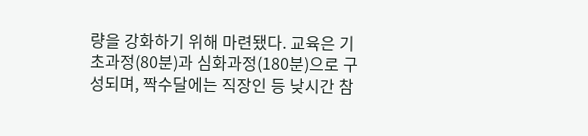량을 강화하기 위해 마련됐다. 교육은 기초과정(80분)과 심화과정(180분)으로 구성되며, 짝수달에는 직장인 등 낮시간 참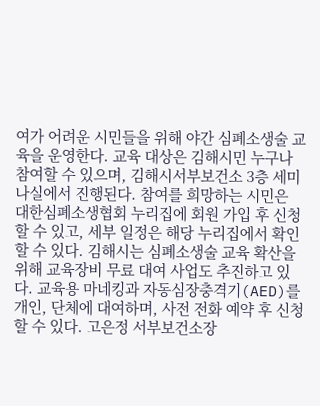여가 어려운 시민들을 위해 야간 심폐소생술 교육을 운영한다. 교육 대상은 김해시민 누구나 참여할 수 있으며, 김해시서부보건소 3층 세미나실에서 진행된다. 참여를 희망하는 시민은 대한심폐소생협회 누리집에 회원 가입 후 신청할 수 있고, 세부 일정은 해당 누리집에서 확인할 수 있다. 김해시는 심폐소생술 교육 확산을 위해 교육장비 무료 대여 사업도 추진하고 있다. 교육용 마네킹과 자동심장충격기(AED)를 개인, 단체에 대여하며, 사전 전화 예약 후 신청할 수 있다. 고은정 서부보건소장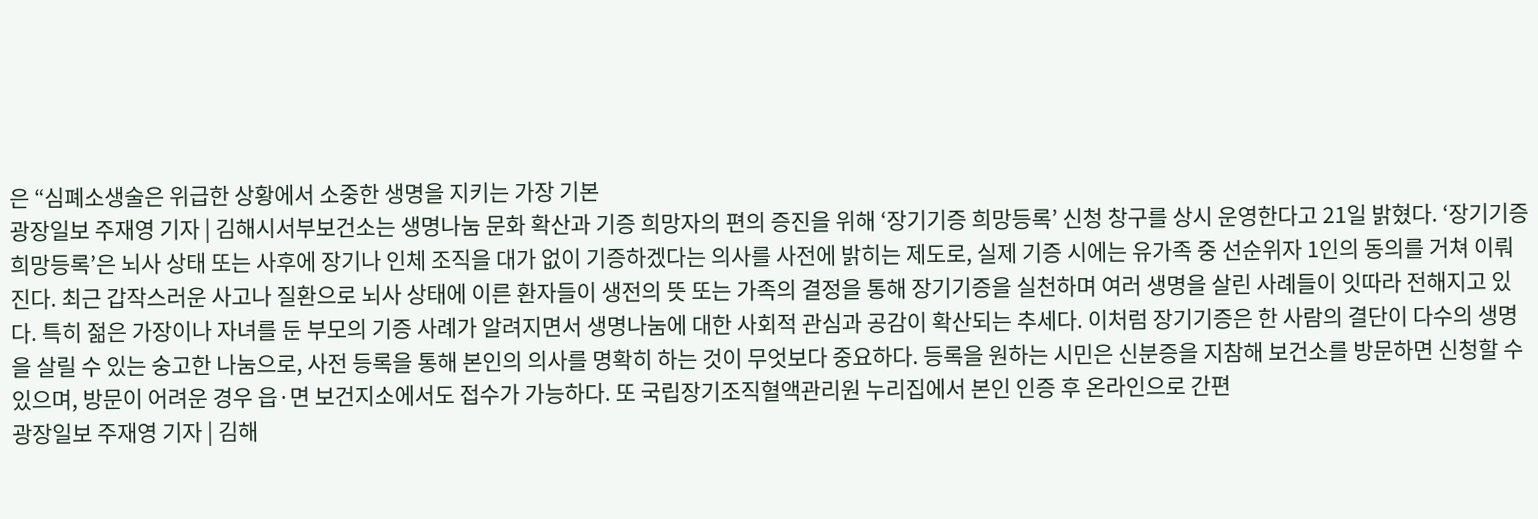은 “심폐소생술은 위급한 상황에서 소중한 생명을 지키는 가장 기본
광장일보 주재영 기자 | 김해시서부보건소는 생명나눔 문화 확산과 기증 희망자의 편의 증진을 위해 ‘장기기증 희망등록’ 신청 창구를 상시 운영한다고 21일 밝혔다. ‘장기기증 희망등록’은 뇌사 상태 또는 사후에 장기나 인체 조직을 대가 없이 기증하겠다는 의사를 사전에 밝히는 제도로, 실제 기증 시에는 유가족 중 선순위자 1인의 동의를 거쳐 이뤄진다. 최근 갑작스러운 사고나 질환으로 뇌사 상태에 이른 환자들이 생전의 뜻 또는 가족의 결정을 통해 장기기증을 실천하며 여러 생명을 살린 사례들이 잇따라 전해지고 있다. 특히 젊은 가장이나 자녀를 둔 부모의 기증 사례가 알려지면서 생명나눔에 대한 사회적 관심과 공감이 확산되는 추세다. 이처럼 장기기증은 한 사람의 결단이 다수의 생명을 살릴 수 있는 숭고한 나눔으로, 사전 등록을 통해 본인의 의사를 명확히 하는 것이 무엇보다 중요하다. 등록을 원하는 시민은 신분증을 지참해 보건소를 방문하면 신청할 수 있으며, 방문이 어려운 경우 읍·면 보건지소에서도 접수가 가능하다. 또 국립장기조직혈액관리원 누리집에서 본인 인증 후 온라인으로 간편
광장일보 주재영 기자 | 김해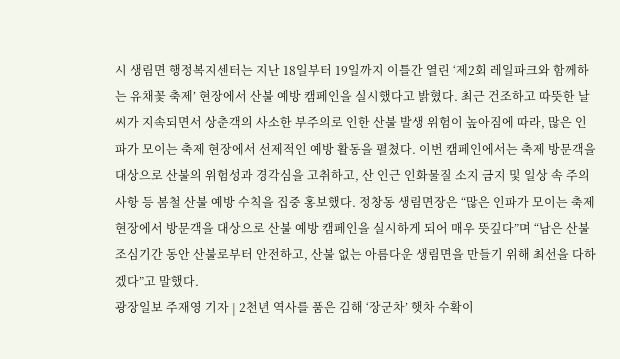시 생림면 행정복지센터는 지난 18일부터 19일까지 이틀간 열린 ‘제2회 레일파크와 함께하는 유채꽃 축제’ 현장에서 산불 예방 캠페인을 실시했다고 밝혔다. 최근 건조하고 따뜻한 날씨가 지속되면서 상춘객의 사소한 부주의로 인한 산불 발생 위험이 높아짐에 따라, 많은 인파가 모이는 축제 현장에서 선제적인 예방 활동을 펼쳤다. 이번 캠페인에서는 축제 방문객을 대상으로 산불의 위험성과 경각심을 고취하고, 산 인근 인화물질 소지 금지 및 일상 속 주의사항 등 봄철 산불 예방 수칙을 집중 홍보했다. 정창동 생림면장은 “많은 인파가 모이는 축제 현장에서 방문객을 대상으로 산불 예방 캠페인을 실시하게 되어 매우 뜻깊다”며 “남은 산불 조심기간 동안 산불로부터 안전하고, 산불 없는 아름다운 생림면을 만들기 위해 최선을 다하겠다”고 말했다.
광장일보 주재영 기자 | 2천년 역사를 품은 김해 ‘장군차’ 햇차 수확이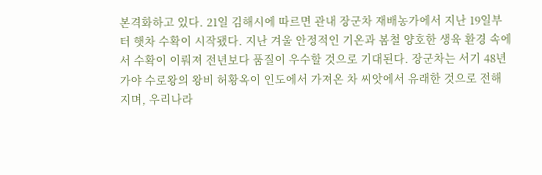본격화하고 있다. 21일 김해시에 따르면 관내 장군차 재배농가에서 지난 19일부터 햇차 수확이 시작됐다. 지난 겨울 안정적인 기온과 봄철 양호한 생육 환경 속에서 수확이 이뤄져 전년보다 품질이 우수할 것으로 기대된다. 장군차는 서기 48년 가야 수로왕의 왕비 허황옥이 인도에서 가져온 차 씨앗에서 유래한 것으로 전해지며, 우리나라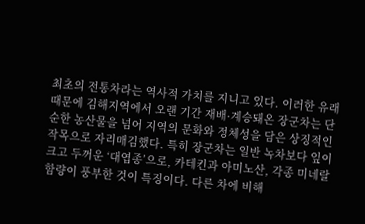최초의 전통차라는 역사적 가치를 지니고 있다. 이러한 유래 때문에 김해지역에서 오랜 기간 재배·계승돼온 장군차는 단순한 농산물을 넘어 지역의 문화와 정체성을 담은 상징적인 작목으로 자리매김했다. 특히 장군차는 일반 녹차보다 잎이 크고 두꺼운 ‘대엽종’으로, 카테킨과 아미노산, 각종 미네랄 함량이 풍부한 것이 특징이다. 다른 차에 비해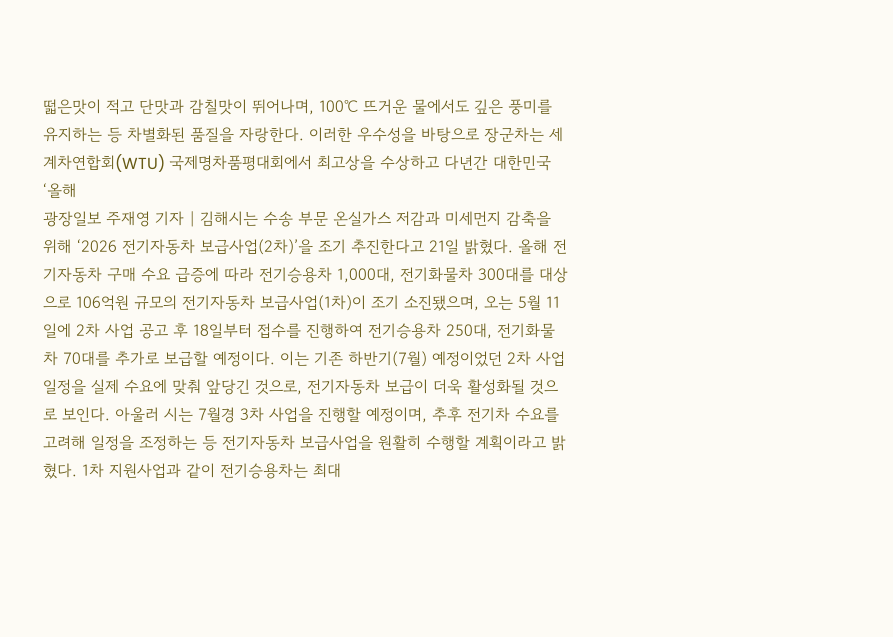떫은맛이 적고 단맛과 감칠맛이 뛰어나며, 100℃ 뜨거운 물에서도 깊은 풍미를 유지하는 등 차별화된 품질을 자랑한다. 이러한 우수성을 바탕으로 장군차는 세계차연합회(WTU) 국제명차품평대회에서 최고상을 수상하고 다년간 대한민국 ‘올해
광장일보 주재영 기자 | 김해시는 수송 부문 온실가스 저감과 미세먼지 감축을 위해 ‘2026 전기자동차 보급사업(2차)’을 조기 추진한다고 21일 밝혔다. 올해 전기자동차 구매 수요 급증에 따라 전기승용차 1,000대, 전기화물차 300대를 대상으로 106억원 규모의 전기자동차 보급사업(1차)이 조기 소진됐으며, 오는 5월 11일에 2차 사업 공고 후 18일부터 접수를 진행하여 전기승용차 250대, 전기화물차 70대를 추가로 보급할 예정이다. 이는 기존 하반기(7월) 예정이었던 2차 사업 일정을 실제 수요에 맞춰 앞당긴 것으로, 전기자동차 보급이 더욱 활성화될 것으로 보인다. 아울러 시는 7월경 3차 사업을 진행할 예정이며, 추후 전기차 수요를 고려해 일정을 조정하는 등 전기자동차 보급사업을 원활히 수행할 계획이라고 밝혔다. 1차 지원사업과 같이 전기승용차는 최대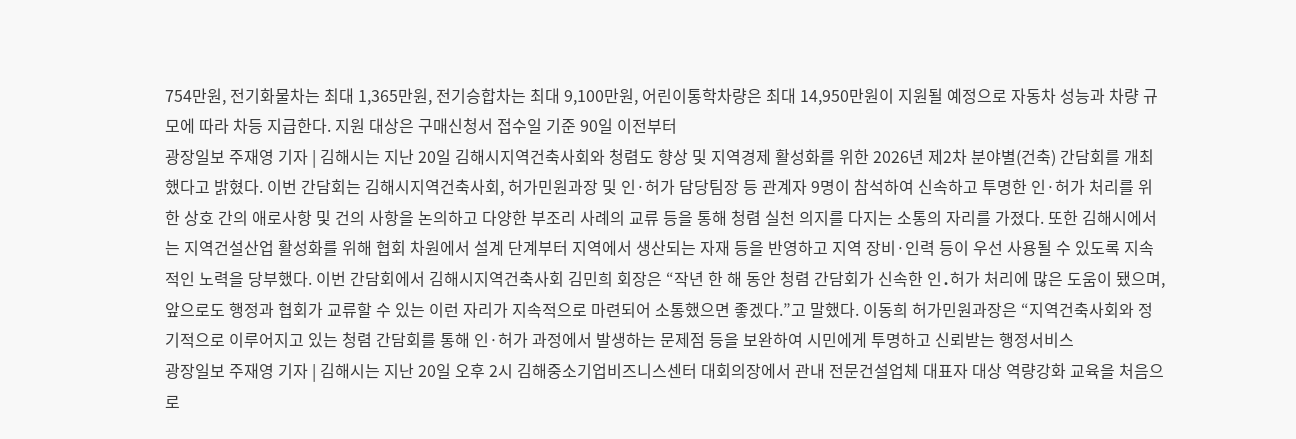754만원, 전기화물차는 최대 1,365만원, 전기승합차는 최대 9,100만원, 어린이통학차량은 최대 14,950만원이 지원될 예정으로 자동차 성능과 차량 규모에 따라 차등 지급한다. 지원 대상은 구매신청서 접수일 기준 90일 이전부터
광장일보 주재영 기자 | 김해시는 지난 20일 김해시지역건축사회와 청렴도 향상 및 지역경제 활성화를 위한 2026년 제2차 분야별(건축) 간담회를 개최했다고 밝혔다. 이번 간담회는 김해시지역건축사회, 허가민원과장 및 인·허가 담당팀장 등 관계자 9명이 참석하여 신속하고 투명한 인·허가 처리를 위한 상호 간의 애로사항 및 건의 사항을 논의하고 다양한 부조리 사례의 교류 등을 통해 청렴 실천 의지를 다지는 소통의 자리를 가졌다. 또한 김해시에서는 지역건설산업 활성화를 위해 협회 차원에서 설계 단계부터 지역에서 생산되는 자재 등을 반영하고 지역 장비·인력 등이 우선 사용될 수 있도록 지속적인 노력을 당부했다. 이번 간담회에서 김해시지역건축사회 김민희 회장은 “작년 한 해 동안 청렴 간담회가 신속한 인․허가 처리에 많은 도움이 됐으며, 앞으로도 행정과 협회가 교류할 수 있는 이런 자리가 지속적으로 마련되어 소통했으면 좋겠다.”고 말했다. 이동희 허가민원과장은 “지역건축사회와 정기적으로 이루어지고 있는 청렴 간담회를 통해 인·허가 과정에서 발생하는 문제점 등을 보완하여 시민에게 투명하고 신뢰받는 행정서비스
광장일보 주재영 기자 | 김해시는 지난 20일 오후 2시 김해중소기업비즈니스센터 대회의장에서 관내 전문건설업체 대표자 대상 역량강화 교육을 처음으로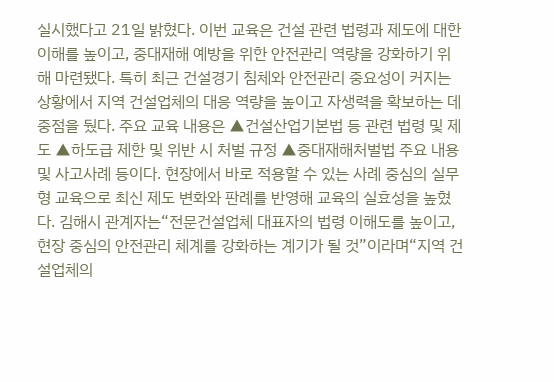실시했다고 21일 밝혔다. 이번 교육은 건설 관련 법령과 제도에 대한 이해를 높이고, 중대재해 예방을 위한 안전관리 역량을 강화하기 위해 마련됐다. 특히 최근 건설경기 침체와 안전관리 중요성이 커지는 상황에서 지역 건설업체의 대응 역량을 높이고 자생력을 확보하는 데 중점을 뒀다. 주요 교육 내용은 ▲건설산업기본법 등 관련 법령 및 제도 ▲하도급 제한 및 위반 시 처벌 규정 ▲중대재해처벌법 주요 내용 및 사고사례 등이다. 현장에서 바로 적용할 수 있는 사례 중심의 실무형 교육으로 최신 제도 변화와 판례를 반영해 교육의 실효성을 높혔다. 김해시 관계자는“전문건설업체 대표자의 법령 이해도를 높이고, 현장 중심의 안전관리 체계를 강화하는 계기가 될 것”이라며“지역 건설업체의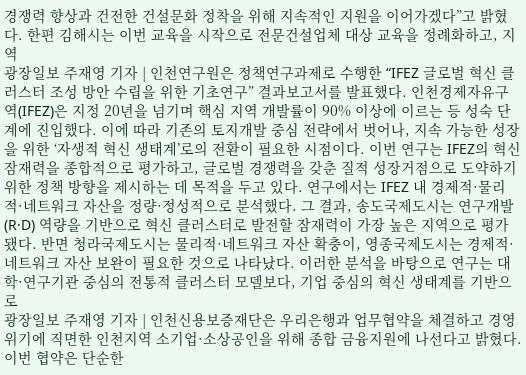경쟁력 향상과 건전한 건설문화 정착을 위해 지속적인 지원을 이어가겠다”고 밝혔다. 한편 김해시는 이번 교육을 시작으로 전문건설업체 대상 교육을 정례화하고, 지역
광장일보 주재영 기자 | 인천연구원은 정책연구과제로 수행한 “IFEZ 글로벌 혁신 클러스터 조성 방안 수립을 위한 기초연구” 결과보고서를 발표했다. 인천경제자유구역(IFEZ)은 지정 20년을 넘기며 핵심 지역 개발률이 90% 이상에 이르는 등 성숙 단계에 진입했다. 이에 따라 기존의 토지개발 중심 전략에서 벗어나, 지속 가능한 성장을 위한 ‘자생적 혁신 생태계’로의 전환이 필요한 시점이다. 이번 연구는 IFEZ의 혁신 잠재력을 종합적으로 평가하고, 글로벌 경쟁력을 갖춘 질적 성장거점으로 도약하기 위한 정책 방향을 제시하는 데 목적을 두고 있다. 연구에서는 IFEZ 내 경제적·물리적·네트워크 자산을 정량·정성적으로 분석했다. 그 결과, 송도국제도시는 연구개발(R·D) 역량을 기반으로 혁신 클러스터로 발전할 잠재력이 가장 높은 지역으로 평가됐다. 반면 청라국제도시는 물리적·네트워크 자산 확충이, 영종국제도시는 경제적·네트워크 자산 보완이 필요한 것으로 나타났다. 이러한 분석을 바탕으로 연구는 대학·연구기관 중심의 전통적 클러스터 모델보다, 기업 중심의 혁신 생태계를 기반으로
광장일보 주재영 기자 | 인천신용보증재단은 우리은행과 업무협약을 체결하고 경영위기에 직면한 인천지역 소기업·소상공인을 위해 종합 금융지원에 나선다고 밝혔다. 이번 협약은 단순한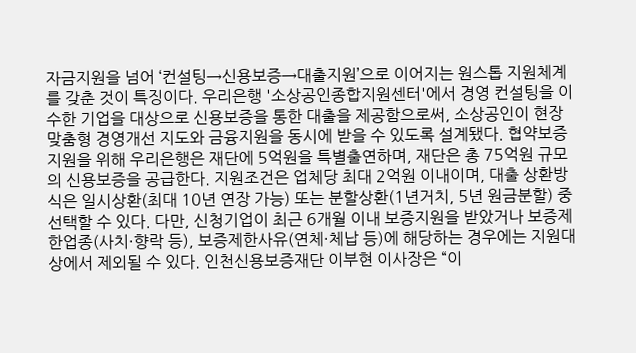자금지원을 넘어 ‘컨설팅→신용보증→대출지원’으로 이어지는 원스톱 지원체계를 갖춘 것이 특징이다. 우리은행 '소상공인종합지원센터'에서 경영 컨설팅을 이수한 기업을 대상으로 신용보증을 통한 대출을 제공함으로써, 소상공인이 현장 맞춤형 경영개선 지도와 금융지원을 동시에 받을 수 있도록 설계됐다. 협약보증 지원을 위해 우리은행은 재단에 5억원을 특별출연하며, 재단은 총 75억원 규모의 신용보증을 공급한다. 지원조건은 업체당 최대 2억원 이내이며, 대출 상환방식은 일시상환(최대 10년 연장 가능) 또는 분할상환(1년거치, 5년 원금분할) 중 선택할 수 있다. 다만, 신청기업이 최근 6개월 이내 보증지원을 받았거나 보증제한업종(사치·향락 등), 보증제한사유(연체·체납 등)에 해당하는 경우에는 지원대상에서 제외될 수 있다. 인천신용보증재단 이부현 이사장은 “이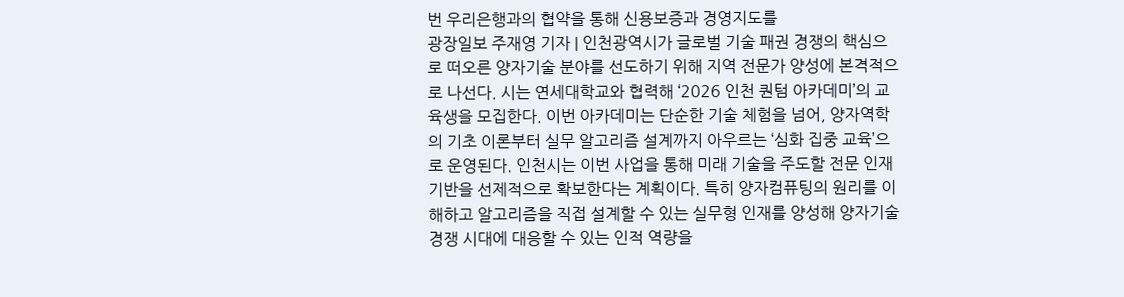번 우리은행과의 협약을 통해 신용보증과 경영지도를
광장일보 주재영 기자 | 인천광역시가 글로벌 기술 패권 경쟁의 핵심으로 떠오른 양자기술 분야를 선도하기 위해 지역 전문가 양성에 본격적으로 나선다. 시는 연세대학교와 협력해 ‘2026 인천 퀀텀 아카데미’의 교육생을 모집한다. 이번 아카데미는 단순한 기술 체험을 넘어, 양자역학의 기초 이론부터 실무 알고리즘 설계까지 아우르는 ‘심화 집중 교육’으로 운영된다. 인천시는 이번 사업을 통해 미래 기술을 주도할 전문 인재 기반을 선제적으로 확보한다는 계획이다. 특히 양자컴퓨팅의 원리를 이해하고 알고리즘을 직접 설계할 수 있는 실무형 인재를 양성해 양자기술 경쟁 시대에 대응할 수 있는 인적 역량을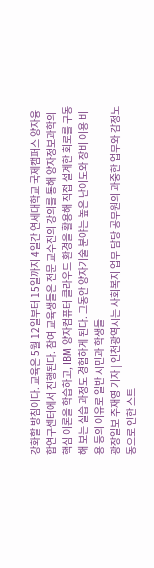강화할 방침이다. 교육은 5월 12일부터 15일까지 4일간 연세대학교 국제캠퍼스 양자융합연구센터에서 진행된다. 참여 교육생들은 전문 교수진의 강의를 통해 양자정보과학의 핵심 이론을 학습하고, IBM 양자컴퓨터 클라우드 환경을 활용해 직접 설계한 회로를 구동해 보는 실습 과정도 경험하게 된다. 그동안 양자기술 분야는 높은 난이도와 장비 이용 비용 등의 이유로 일반 시민과 학생들
광장일보 주재영 기자 | 인천광역시는 사회복지 업무 담당 공무원의 과중한 업무와 감정노동으로 인한 스트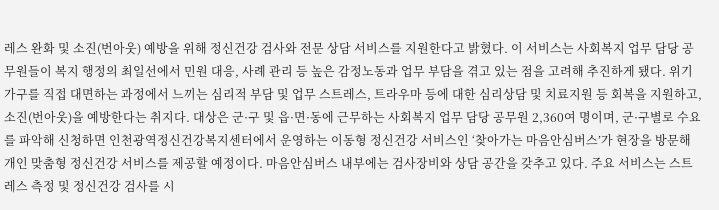레스 완화 및 소진(번아웃) 예방을 위해 정신건강 검사와 전문 상담 서비스를 지원한다고 밝혔다. 이 서비스는 사회복지 업무 담당 공무원들이 복지 행정의 최일선에서 민원 대응, 사례 관리 등 높은 감정노동과 업무 부담을 겪고 있는 점을 고려해 추진하게 됐다. 위기가구를 직접 대면하는 과정에서 느끼는 심리적 부담 및 업무 스트레스, 트라우마 등에 대한 심리상담 및 치료지원 등 회복을 지원하고, 소진(번아웃)을 예방한다는 취지다. 대상은 군·구 및 읍·면·동에 근무하는 사회복지 업무 담당 공무원 2,360여 명이며, 군·구별로 수요를 파악해 신청하면 인천광역정신건강복지센터에서 운영하는 이동형 정신건강 서비스인 ‘찾아가는 마음안심버스’가 현장을 방문해 개인 맞춤형 정신건강 서비스를 제공할 예정이다. 마음안심버스 내부에는 검사장비와 상담 공간을 갖추고 있다. 주요 서비스는 스트레스 측정 및 정신건강 검사를 시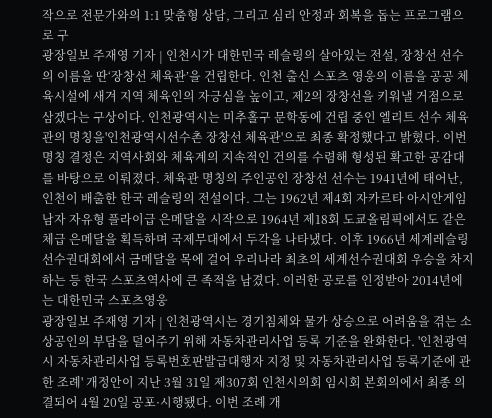작으로 전문가와의 1:1 맞춤형 상담, 그리고 심리 안정과 회복을 돕는 프로그램으로 구
광장일보 주재영 기자 | 인천시가 대한민국 레슬링의 살아있는 전설, 장창선 선수의 이름을 딴‘장창선 체육관’을 건립한다. 인천 출신 스포츠 영웅의 이름을 공공 체육시설에 새겨 지역 체육인의 자긍심을 높이고, 제2의 장창선을 키워낼 거점으로 삼겠다는 구상이다. 인천광역시는 미추홀구 문학동에 건립 중인 엘리트 선수 체육관의 명칭을'인천광역시선수촌 장창선 체육관'으로 최종 확정했다고 밝혔다. 이번 명칭 결정은 지역사회와 체육계의 지속적인 건의를 수렴해 형성된 확고한 공감대를 바탕으로 이뤄졌다. 체육관 명칭의 주인공인 장창선 선수는 1941년에 태어난, 인천이 배출한 한국 레슬링의 전설이다. 그는 1962년 제4회 자카르타 아시안게임 남자 자유형 플라이급 은메달을 시작으로 1964년 제18회 도쿄올림픽에서도 같은 체급 은메달을 획득하며 국제무대에서 두각을 나타냈다. 이후 1966년 세계레슬링선수권대회에서 금메달을 목에 걸어 우리나라 최초의 세계선수권대회 우승을 차지하는 등 한국 스포츠역사에 큰 족적을 남겼다. 이러한 공로를 인정받아 2014년에는 대한민국 스포츠영웅
광장일보 주재영 기자 | 인천광역시는 경기침체와 물가 상승으로 어려움을 겪는 소상공인의 부담을 덜어주기 위해 자동차관리사업 등록 기준을 완화한다. '인천광역시 자동차관리사업 등록번호판발급대행자 지정 및 자동차관리사업 등록기준에 관한 조례' 개정안이 지난 3월 31일 제307회 인천시의회 임시회 본회의에서 최종 의결되어 4월 20일 공포·시행됐다. 이번 조례 개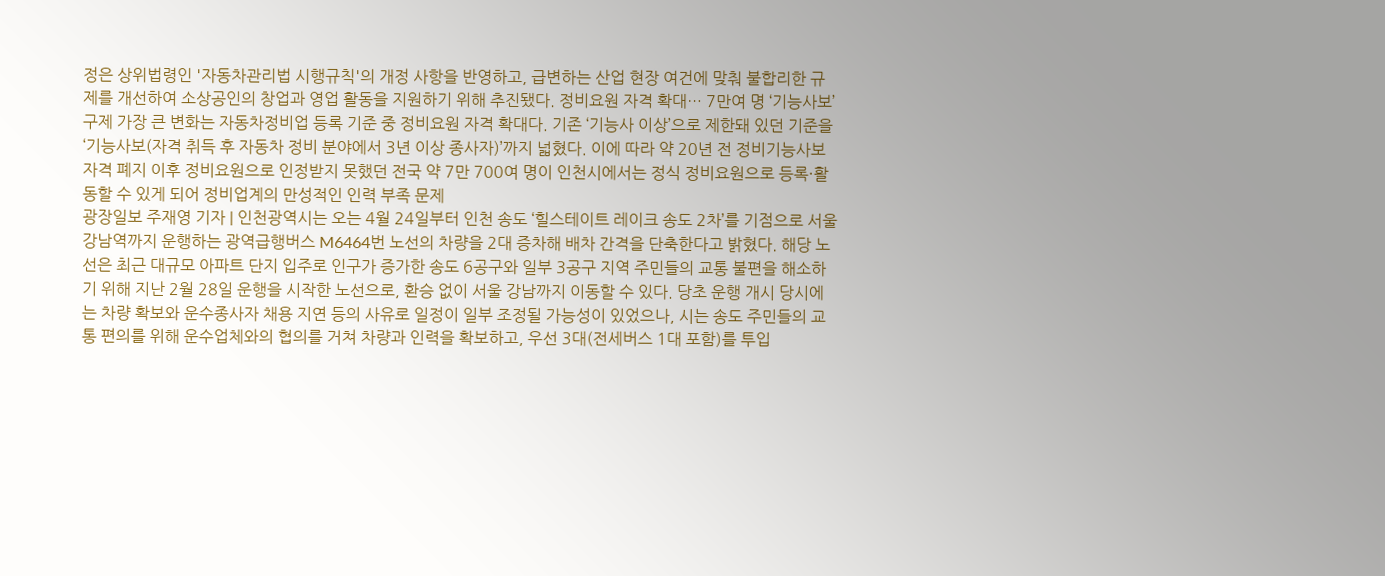정은 상위법령인 '자동차관리법 시행규칙'의 개정 사항을 반영하고, 급변하는 산업 현장 여건에 맞춰 불합리한 규제를 개선하여 소상공인의 창업과 영업 활동을 지원하기 위해 추진됐다. 정비요원 자격 확대… 7만여 명 ‘기능사보’ 구제 가장 큰 변화는 자동차정비업 등록 기준 중 정비요원 자격 확대다. 기존 ‘기능사 이상’으로 제한돼 있던 기준을 ‘기능사보(자격 취득 후 자동차 정비 분야에서 3년 이상 종사자)’까지 넓혔다. 이에 따라 약 20년 전 정비기능사보 자격 폐지 이후 정비요원으로 인정받지 못했던 전국 약 7만 700여 명이 인천시에서는 정식 정비요원으로 등록·활동할 수 있게 되어 정비업계의 만성적인 인력 부족 문제
광장일보 주재영 기자 | 인천광역시는 오는 4월 24일부터 인천 송도 ‘힐스테이트 레이크 송도 2차’를 기점으로 서울 강남역까지 운행하는 광역급행버스 M6464번 노선의 차량을 2대 증차해 배차 간격을 단축한다고 밝혔다. 해당 노선은 최근 대규모 아파트 단지 입주로 인구가 증가한 송도 6공구와 일부 3공구 지역 주민들의 교통 불편을 해소하기 위해 지난 2월 28일 운행을 시작한 노선으로, 환승 없이 서울 강남까지 이동할 수 있다. 당초 운행 개시 당시에는 차량 확보와 운수종사자 채용 지연 등의 사유로 일정이 일부 조정될 가능성이 있었으나, 시는 송도 주민들의 교통 편의를 위해 운수업체와의 협의를 거쳐 차량과 인력을 확보하고, 우선 3대(전세버스 1대 포함)를 투입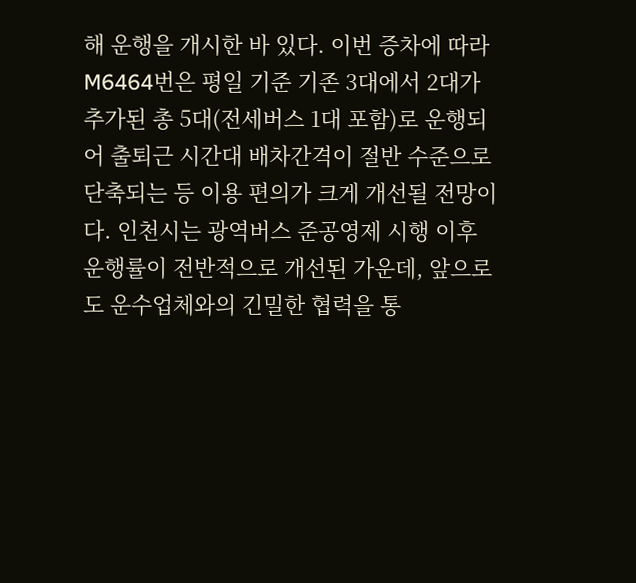해 운행을 개시한 바 있다. 이번 증차에 따라 M6464번은 평일 기준 기존 3대에서 2대가 추가된 총 5대(전세버스 1대 포함)로 운행되어 출퇴근 시간대 배차간격이 절반 수준으로 단축되는 등 이용 편의가 크게 개선될 전망이다. 인천시는 광역버스 준공영제 시행 이후 운행률이 전반적으로 개선된 가운데, 앞으로도 운수업체와의 긴밀한 협력을 통